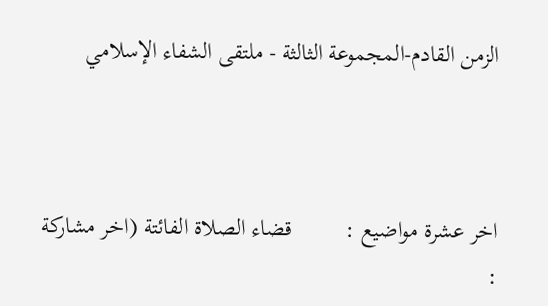الزمن القادم-المجموعة الثالثة - ملتقى الشفاء الإسلامي



اخر عشرة مواضيع :         قضاء الصلاة الفائتة (اخر مشاركة :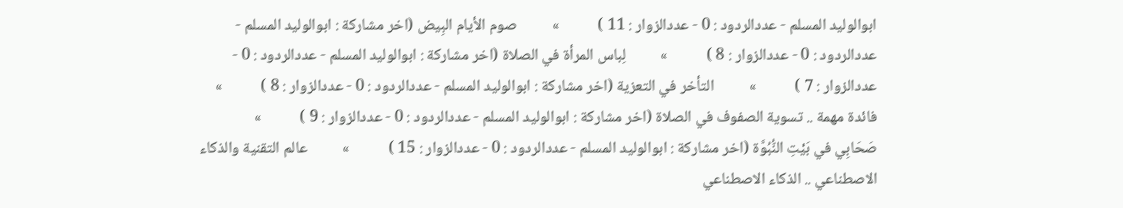ابوالوليد المسلم - عددالردود : 0 - عددالزوار : 11 )           »          صوم الأيام البِيض (اخر مشاركة : ابوالوليد المسلم - عددالردود : 0 - عددالزوار : 8 )           »          لِباس المرأة في الصلاة (اخر مشاركة : ابوالوليد المسلم - عددالردود : 0 - عددالزوار : 7 )           »          التأخر في التعزية (اخر مشاركة : ابوالوليد المسلم - عددالردود : 0 - عددالزوار : 8 )           »          فائدة مهمة .. تسوية الصفوف في الصلاة (اخر مشاركة : ابوالوليد المسلم - عددالردود : 0 - عددالزوار : 9 )           »          صَحَابِي في بَيْتِ النُّبُوَّة (اخر مشاركة : ابوالوليد المسلم - عددالردود : 0 - عددالزوار : 15 )           »          عالم التقنية والذكاء الاصطناعي .. الذكاء الاصطناعي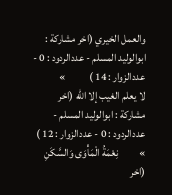والعمل الخيري (اخر مشاركة : ابوالوليد المسلم - عددالردود : 0 - عددالزوار : 14 )           »          لا يعلم الغيب إلا الله (اخر مشاركة : ابوالوليد المسلم - عددالردود : 0 - عددالزوار : 12 )           »          نِعْمَةُ الْمَأْوَى وَالسَّكَنِ (اخر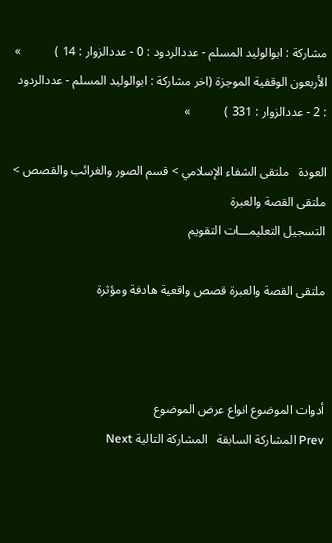مشاركة : ابوالوليد المسلم - عددالردود : 0 - عددالزوار : 14 )           »          الأربعون الوقفية الموجزة (اخر مشاركة : ابوالوليد المسلم - عددالردود : 2 - عددالزوار : 331 )           »

العودة   ملتقى الشفاء الإسلامي > قسم الصور والغرائب والقصص > ملتقى القصة والعبرة
التسجيل التعليمـــات التقويم

ملتقى القصة والعبرة قصص واقعية هادفة ومؤثرة



أدوات الموضوع انواع عرض الموضوع
Prev المشاركة السابقة   المشاركة التالية Next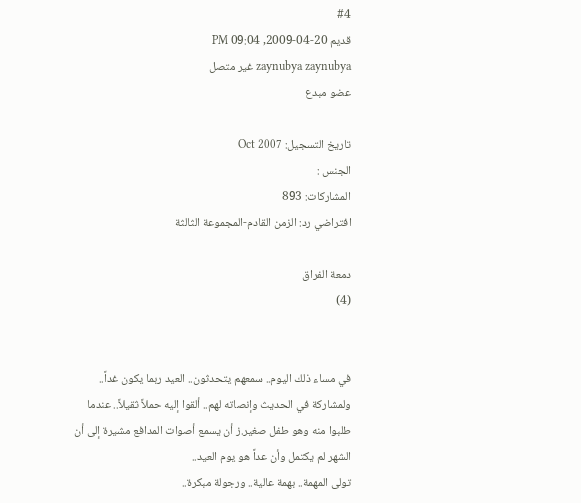#4
قديم 20-04-2009, 09:04 PM
zaynubya zaynubya غير متصل
عضو مبدع

تاريخ التسجيل: Oct 2007
الجنس :
المشاركات: 893
افتراضي رد: الزمن القادم-المجموعة الثالثة

دمعة الفراق
(4)


في مساء ذلك اليوم.. سمعهم يتحدثون.. العيد ربما يكون غداً..
ولمشاركة في الحديث وإنصاته لهم.. ألقوا إليه حملاً ثقيلاً.. عندما طلبوا منه وهو طفل صغير.ز أن يسمع أصوات المدافع مشيرة إلى أن الشهر لم يكتمل وأن عداً هو يوم العيد..
تولى المهمة.. بهمة عالية.. ورجولة مبكرة..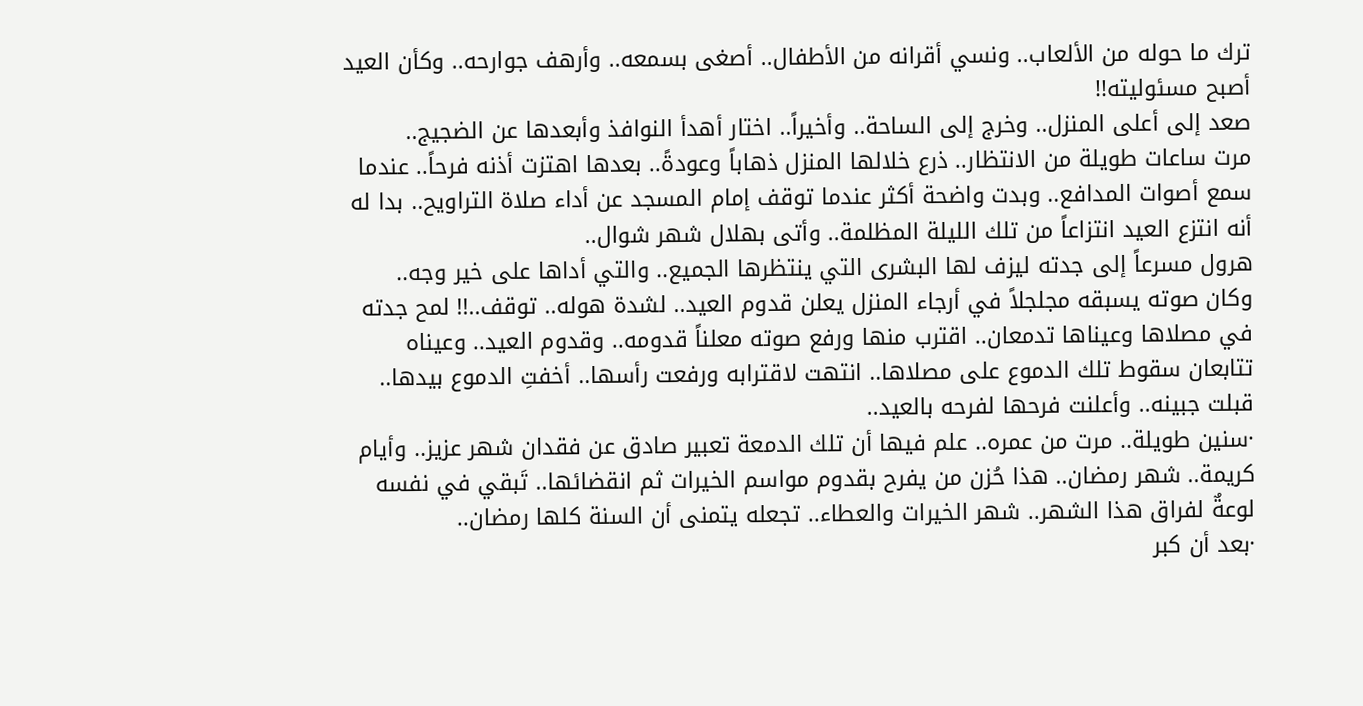ترك ما حوله من الألعاب.. ونسي أقرانه من الأطفال.. أصغى بسمعه.. وأرهف جوارحه.. وكأن العيد أصبح مسئوليته!!
صعد إلى أعلى المنزل.. وخرج إلى الساحة.. وأخيراً.. اختار أهدأ النوافذ وأبعدها عن الضجيج..
مرت ساعات طويلة من الانتظار.. ذرع خلالها المنزل ذهاباً وعودةً.. بعدها اهتزت أذنه فرحاً.. عندما سمع أصوات المدافع.. وبدت واضحة أكثر عندما توقف إمام المسجد عن أداء صلاة التراويح.. بدا له أنه انتزع العيد انتزاعاً من تلك الليلة المظلمة.. وأتى بهلال شهر شوال..
هرول مسرعاً إلى جدته ليزف لها البشرى التي ينتظرها الجميع.. والتي أداها على خير وجه.. وكان صوته يسبقه مجلجلاً في أرجاء المنزل يعلن قدوم العيد.. لشدة هوله.. توقف..!! لمح جدته في مصلاها وعيناها تدمعان.. اقترب منها ورفع صوته معلناً قدومه.. وقدوم العيد.. وعيناه تتابعان سقوط تلك الدموع على مصلاها.. انتهت لاقترابه ورفعت رأسها.. أخفتِ الدموع بيدها.. قبلت جبينه.. وأعلنت فرحها لفرحه بالعيد..
·سنين طويلة.. مرت من عمره.. علم فيها أن تلك الدمعة تعبير صادق عن فقدان شهر عزيز.. وأيام كريمة.. شهر رمضان.. هذا حُزن من يفرح بقدوم مواسم الخيرات ثم انقضائها.. تَبقي في نفسه لوعةٌ لفراق هذا الشهر.. شهر الخيرات والعطاء.. تجعله يتمنى أن السنة كلها رمضان..
·بعد أن كبر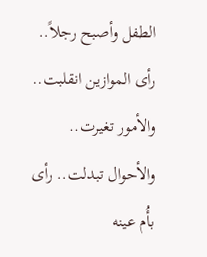الطفل وأصبح رجلاً.. رأى الموازين انقلبت.. والأمور تغيرت.. والأحوال تبدلت.. رأى بأُم عينه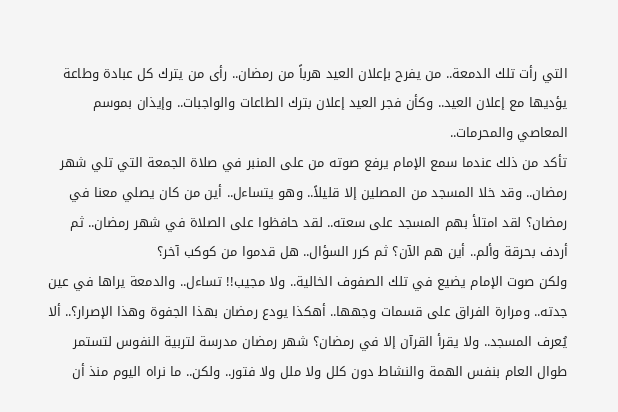التي رأت تلك الدمعة.. من يفرح بإعلان العيد هرباً من رمضان.. رأى من يترك كل عبادة وطاعة يؤديها مع إعلان العيد.. وكأن فجر العيد إعلان بترك الطاعات والواجبات.. وإيذان بموسم المعاصي والمحرمات..
تأكد من ذلك عندما سمع الإمام يرفع صوته من على المنبر في صلاة الجمعة التي تلي شهر رمضان.. وقد خلا المسجد من المصلين إلا قليلاً.. وهو يتساءل.. أين من كان يصلي معنا في رمضان؟ لقد امتلأ بهم المسجد على سعته.. لقد حافظوا على الصلاة في شهر رمضان.. ثم أردف بحرقة وألم.. أين هم الآن؟ ثم كرر السؤال.. هل قدموا من كوكب آخر؟
ولكن صوت الإمام يضيع في تلك الصفوف الخالية.. ولا مجيب!! تساءل.. والدمعة يراها في عين جدته.. ومرارة الفراق على قسمات وجهها.. أهكذا يودع رمضان بهذا الجفوة وهذا الإصرار؟.. ألا يُعرف المسجد.. ولا يقرأ القرآن إلا في رمضان؟ شهر رمضان مدرسة لتربية النفوس لتستمر طوال العام بنفس الهمة والنشاط دون كلل ولا ملل ولا فتور.. ولكن.. ما نراه اليوم منذ أن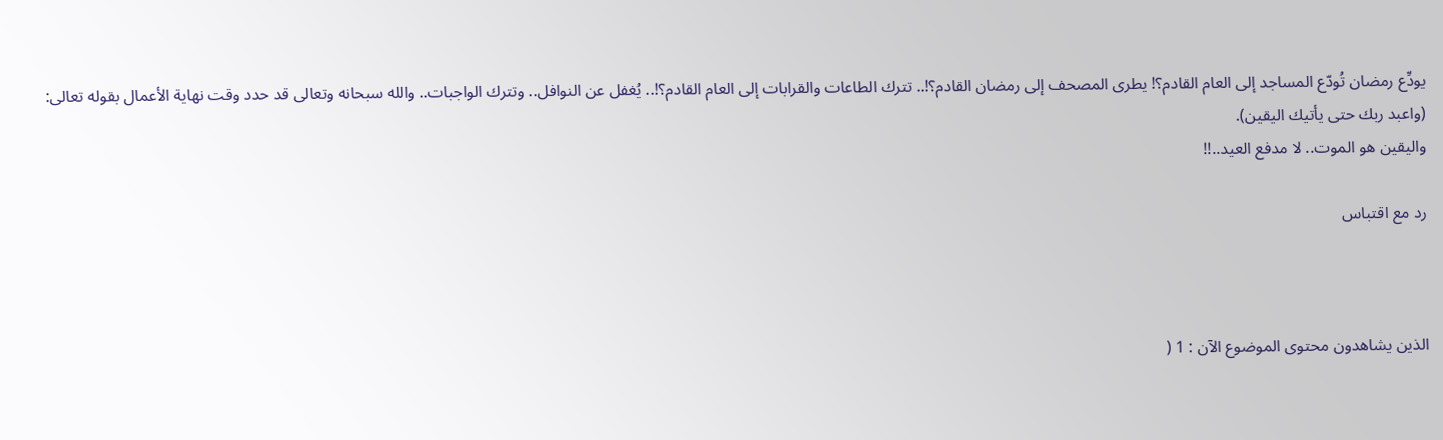يودِّع رمضان تُودّع المساجد إلى العام القادم؟! يطرى المصحف إلى رمضان القادم؟!.. تترك الطاعات والقرابات إلى العام القادم؟!.. يُغفل عن النوافل.. وتترك الواجبات.. والله سبحانه وتعالى قد حدد وقت نهاية الأعمال بقوله تعالى: (واعبد ربك حتى يأتيك اليقين).
واليقين هو الموت.. لا مدفع العيد..!!

رد مع اقتباس



الذين يشاهدون محتوى الموضوع الآن : 1 (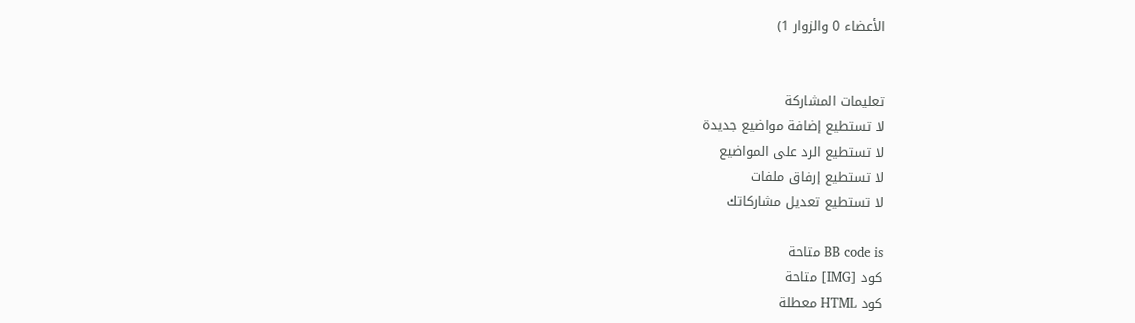الأعضاء 0 والزوار 1)


تعليمات المشاركة
لا تستطيع إضافة مواضيع جديدة
لا تستطيع الرد على المواضيع
لا تستطيع إرفاق ملفات
لا تستطيع تعديل مشاركاتك

BB code is متاحة
كود [IMG] متاحة
كود HTML معطلة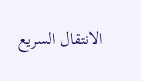الانتقال السريع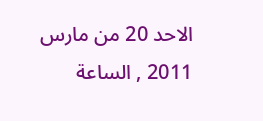الاحد 20 من مارس 2011 , الساعة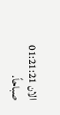الان 01:21:21 صباحاً.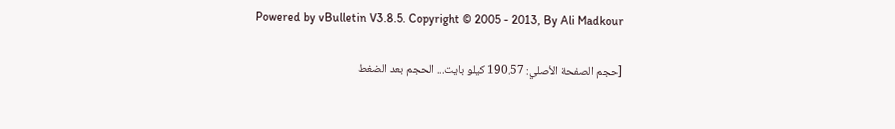Powered by vBulletin V3.8.5. Copyright © 2005 - 2013, By Ali Madkour

[حجم الصفحة الأصلي: 190.57 كيلو بايت... الحجم بعد الضغط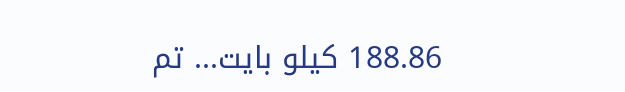188.86 كيلو بايت... تم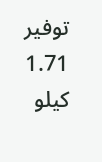توفير 1.71 كيلو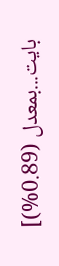بايت...بمعدل (0.89%)]